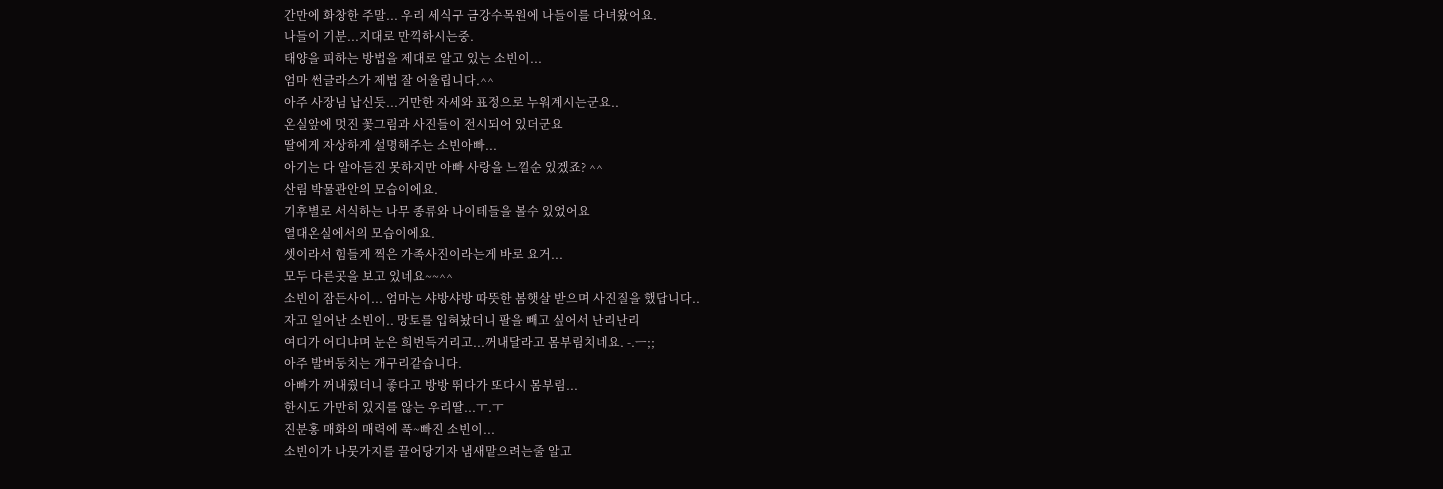간만에 화창한 주말... 우리 세식구 금강수목원에 나들이를 다녀왔어요.
나들이 기분...지대로 만끽하시는중.
태양을 피하는 방법을 제대로 알고 있는 소빈이...
엄마 썬글라스가 제법 잘 어울립니다.^^
아주 사장님 납신듯...거만한 자세와 표정으로 누워계시는군요..
온실앞에 멋진 꽃그림과 사진들이 전시되어 있더군요
딸에게 자상하게 설명해주는 소빈아빠...
아기는 다 알아듣진 못하지만 아빠 사랑을 느낄순 있겠죠? ^^
산림 박물관안의 모습이에요.
기후별로 서식하는 나무 종류와 나이테들을 볼수 있었어요
열대온실에서의 모습이에요.
셋이라서 힘들게 찍은 가족사진이라는게 바로 요거...
모두 다른곳을 보고 있네요~~^^
소빈이 잠든사이... 엄마는 샤방샤방 따뜻한 봄햇살 받으며 사진질을 했답니다..
자고 일어난 소빈이.. 망토를 입혀놨더니 팔을 빼고 싶어서 난리난리
여디가 어디냐며 눈은 희번득거리고...꺼내달라고 몸부림치네요. -.ㅡ;;
아주 발버둥치는 개구리같습니다.
아빠가 꺼내줬더니 좋다고 방방 뛰다가 또다시 몸부림...
한시도 가만히 있지를 않는 우리딸...ㅜ.ㅜ
진분홍 매화의 매력에 푹~빠진 소빈이...
소빈이가 나뭇가지를 끌어당기자 냄새맡으려는줄 알고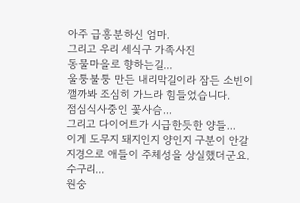아주 급흥분하신 엄마.
그리고 우리 세식구 가족사진
동물마을로 향하는길...
울퉁불퉁 만든 내리막길이라 잠든 소빈이 깰까봐 조심히 가느라 힘들었습니다.
점심식사중인 꽃사슴...
그리고 다이어트가 시급한듯한 양들...
이게 도무지 돼지인지 양인지 구분이 안갈 지경으로 애들이 주체성을 상실했더군요.
수구리...
원숭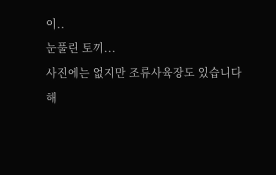이..
눈풀린 토끼...
사진에는 없지만 조류사육장도 있습니다
해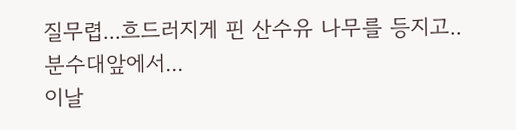질무렵...흐드러지게 핀 산수유 나무를 등지고..
분수대앞에서...
이날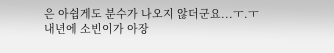은 아쉽게도 분수가 나오지 않더군요...ㅜ.ㅜ
내년에 소빈이가 아장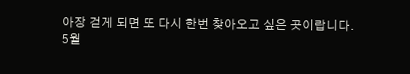아장 걷게 되면 또 다시 한번 찾아오고 싶은 곳이랍니다.
5월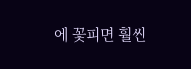에 꽃피면 훨씬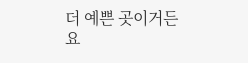더 예쁜 곳이거든요